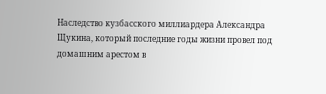Наследство кузбасского миллиардера Александра Щукина, который последние годы жизни провел под домашним арестом в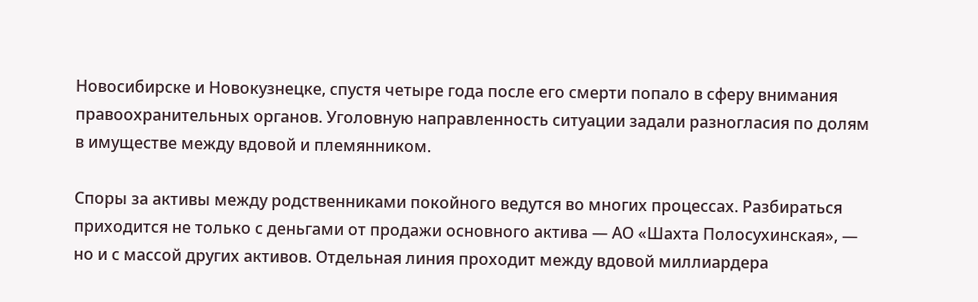Новосибирске и Новокузнецке, спустя четыре года после его смерти попало в сферу внимания правоохранительных органов. Уголовную направленность ситуации задали разногласия по долям в имуществе между вдовой и племянником.

Споры за активы между родственниками покойного ведутся во многих процессах. Разбираться приходится не только с деньгами от продажи основного актива — АО «Шахта Полосухинская», — но и с массой других активов. Отдельная линия проходит между вдовой миллиардера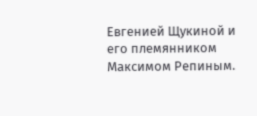Евгенией Щукиной и его племянником Максимом Репиным.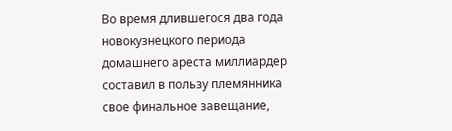Во время длившегося два года новокузнецкого периода домашнего ареста миллиардер составил в пользу племянника свое финальное завещание,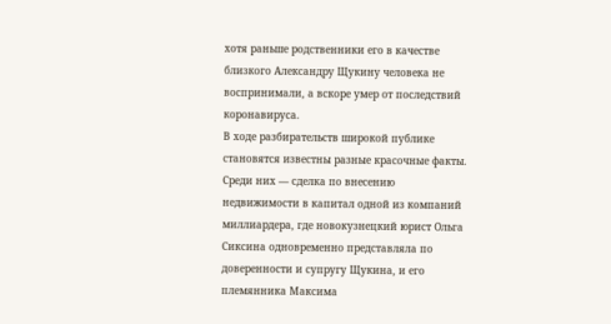хотя раньше родственники его в качестве близкого Александру Щукину человека не воспринимали, а вскоре умер от последствий коронавируса.
В ходе разбирательств широкой публике становятся известны разные красочные факты. Среди них — сделка по внесению недвижимости в капитал одной из компаний миллиардера, где новокузнецкий юрист Ольга Сиксина одновременно представляла по доверенности и супругу Щукина, и его племянника Максима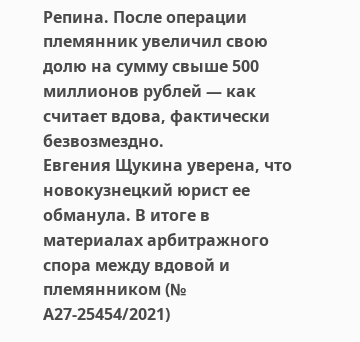Репина. После операции племянник увеличил свою долю на сумму свыше 500 миллионов рублей — как считает вдова, фактически безвозмездно.
Евгения Щукина уверена, что новокузнецкий юрист ее обманула. В итоге в материалах арбитражного спора между вдовой и племянником (№ А27-25454/2021)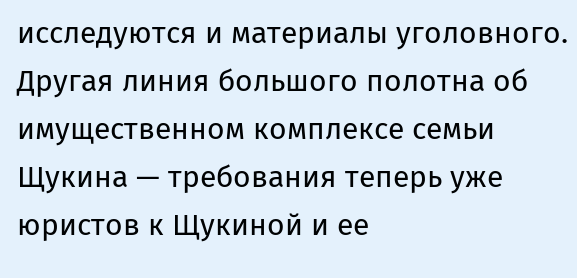исследуются и материалы уголовного.
Другая линия большого полотна об имущественном комплексе семьи Щукина — требования теперь уже юристов к Щукиной и ее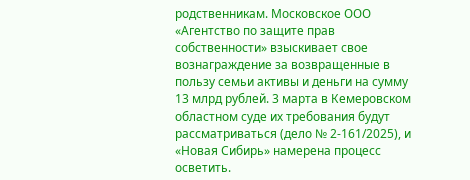родственникам. Московское ООО «Агентство по защите прав собственности» взыскивает свое вознаграждение за возвращенные в пользу семьи активы и деньги на сумму 13 млрд рублей. 3 марта в Кемеровском областном суде их требования будут рассматриваться (дело № 2-161/2025), и «Новая Сибирь» намерена процесс осветить.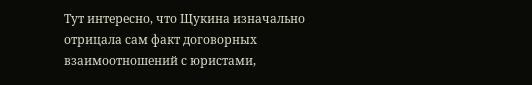Тут интересно, что Щукина изначально отрицала сам факт договорных взаимоотношений с юристами,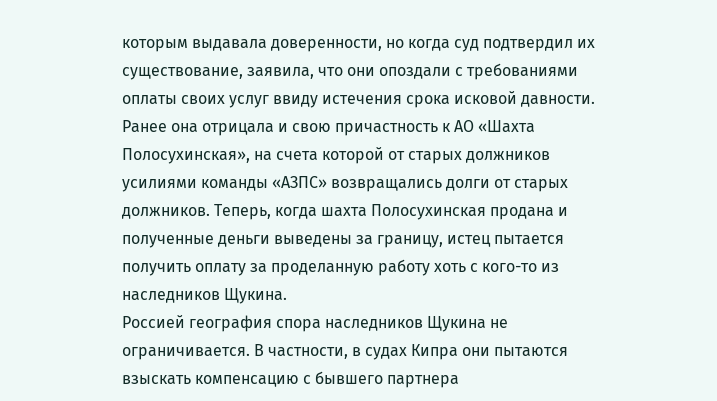которым выдавала доверенности, но когда суд подтвердил их существование, заявила, что они опоздали с требованиями оплаты своих услуг ввиду истечения срока исковой давности.
Ранее она отрицала и свою причастность к АО «Шахта Полосухинская», на счета которой от старых должников усилиями команды «АЗПС» возвращались долги от старых должников. Теперь, когда шахта Полосухинская продана и полученные деньги выведены за границу, истец пытается получить оплату за проделанную работу хоть с кого-то из наследников Щукина.
Россией география спора наследников Щукина не ограничивается. В частности, в судах Кипра они пытаются взыскать компенсацию с бывшего партнера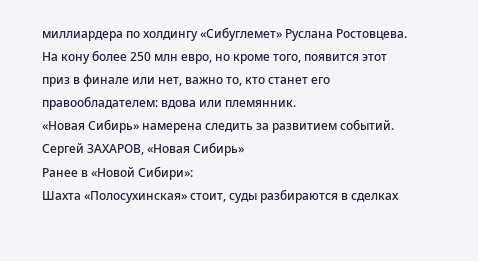миллиардера по холдингу «Сибуглемет» Руслана Ростовцева. На кону более 250 млн евро, но кроме того, появится этот приз в финале или нет, важно то, кто станет его правообладателем: вдова или племянник.
«Новая Сибирь» намерена следить за развитием событий.
Сергей ЗАХАРОВ, «Новая Сибирь»
Ранее в «Новой Сибири»:
Шахта «Полосухинская» стоит, суды разбираются в сделках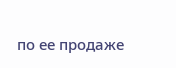по ее продаже